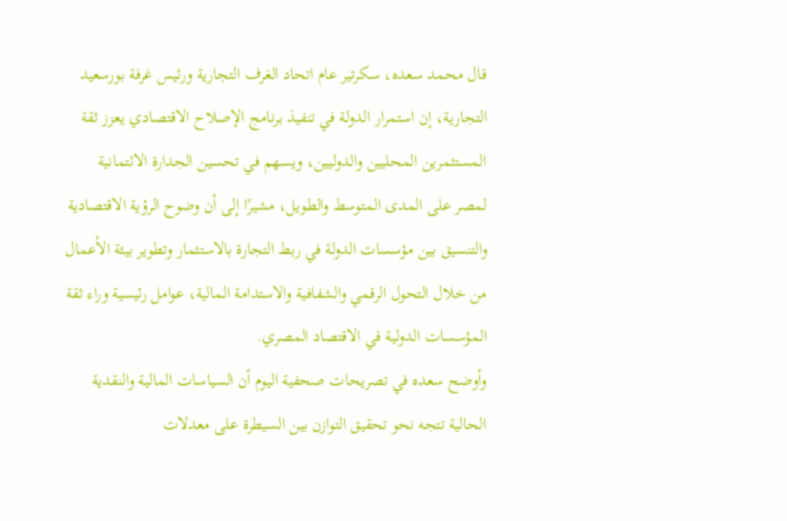قال محمد سعده، سكرتير عام اتحاد الغرف التجارية ورئيس غرفة بورسعيد التجارية، إن استمرار الدولة في تنفيذ برنامج الإصلاح الاقتصادي يعزز ثقة المستثمرين المحليين والدوليين، ويسهم في تحسين الجدارة الائتمانية لمصر على المدى المتوسط والطويل، مشيرًا إلى أن وضوح الرؤية الاقتصادية والتنسيق بين مؤسسات الدولة في ربط التجارة بالاستثمار وتطوير بيئة الأعمال من خلال التحول الرقمي والشفافية والاستدامة المالية، عوامل رئيسية وراء ثقة المؤسسات الدولية في الاقتصاد المصري.
وأوضح سعده في تصريحات صحفية اليوم أن السياسات المالية والنقدية الحالية تتجه نحو تحقيق التوازن بين السيطرة على معدلات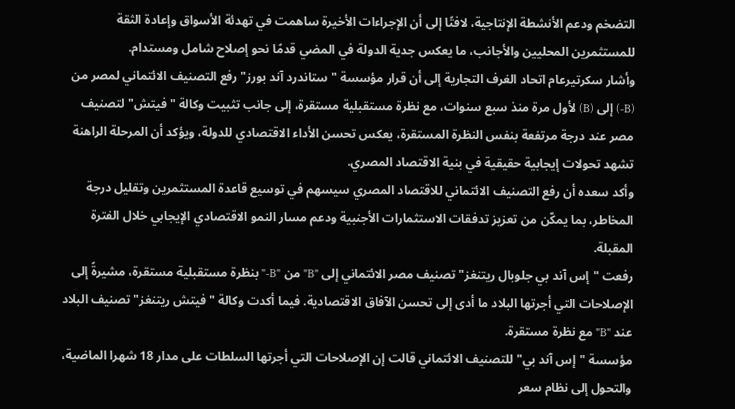التضخم ودعم الأنشطة الإنتاجية، لافتًا إلى أن الإجراءات الأخيرة ساهمت في تهدئة الأسواق وإعادة الثقة للمستثمرين المحليين والأجانب، ما يعكس جدية الدولة في المضي قدمًا نحو إصلاح شامل ومستدام.
وأشار سكرتيرعام اتحاد الغرف التجارية إلى أن قرار مؤسسة "ستاندرد آند بورز" رفع التصنيف الائتماني لمصر من (B-) إلى (B) لأول مرة منذ سبع سنوات، مع نظرة مستقبلية مستقرة، إلى جانب تثبيت وكالة "فيتش" لتصنيف مصر عند درجة مرتفعة بنفس النظرة المستقرة، يعكس تحسن الأداء الاقتصادي للدولة، ويؤكد أن المرحلة الراهنة تشهد تحولات إيجابية حقيقية في بنية الاقتصاد المصري.
وأكد سعده أن رفع التصنيف الائتماني للاقتصاد المصري سيسهم في توسيع قاعدة المستثمرين وتقليل درجة المخاطر، بما يمكّن من تعزيز تدفقات الاستثمارات الأجنبية ودعم مسار النمو الاقتصادي الإيجابي خلال الفترة المقبلة.
رفعت "إس آند بي جلوبال ريتنغز" تصنيف مصر الائتماني إلى "B" من "B-" بنظرة مستقبلية مستقرة، مشيرةً إلى الإصلاحات التي أجرتها البلاد ما أدى إلى تحسن الآفاق الاقتصادية. فيما أكدت وكالة "فيتش ريتنغز" تصنيف البلاد عند "B" مع نظرة مستقرة.
مؤسسة "إس آند بي" للتصنيف الائتماني قالت إن الإصلاحات التي أجرتها السلطات على مدار 18 شهرا الماضية، والتحول إلى نظام سعر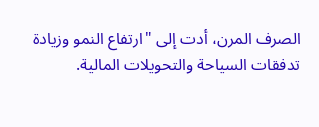الصرف المرن، أدت إلى "ارتفاع النمو وزيادة تدفقات السياحة والتحويلات المالية.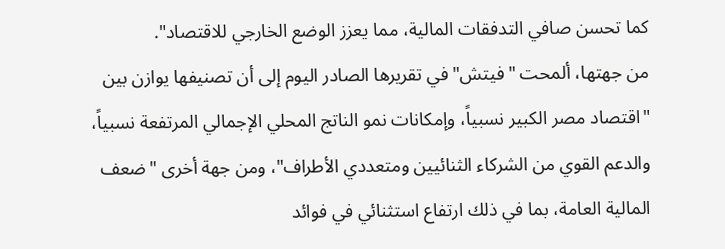كما تحسن صافي التدفقات المالية، مما يعزز الوضع الخارجي للاقتصاد".
من جهتها، ألمحت "فيتش" في تقريرها الصادر اليوم إلى أن تصنيفها يوازن بين "اقتصاد مصر الكبير نسبياً، وإمكانات نمو الناتج المحلي الإجمالي المرتفعة نسبياً، والدعم القوي من الشركاء الثنائيين ومتعددي الأطراف"، ومن جهة أخرى "ضعف المالية العامة، بما في ذلك ارتفاع استثنائي في فوائد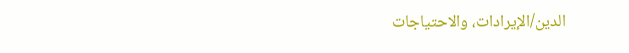الدين/الإيرادات، والاحتياجات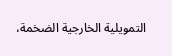التمويلية الخارجية الضخمة،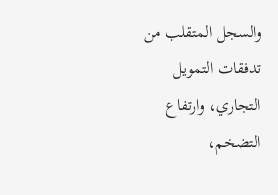والسجل المتقلب من تدفقات التمويل التجاري، وارتفاع التضخم،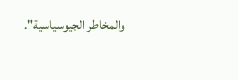والمخاطر الجيوسياسية".